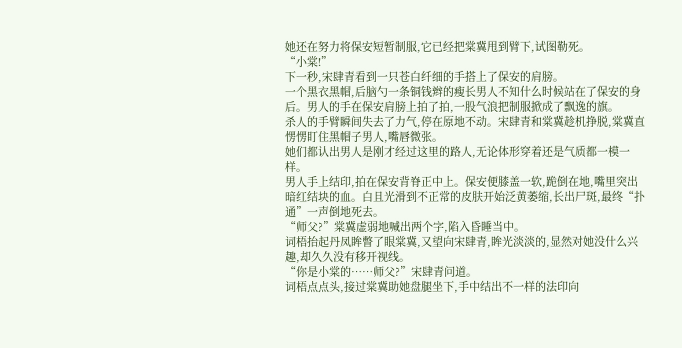她还在努力将保安短暂制服,它已经把棠冀甩到臂下,试图勒死。
“小棠!”
下一秒,宋肆青看到一只苍白纤细的手搭上了保安的肩膀。
一个黑衣黑帽,后脑勺一条铜钱辫的瘦长男人不知什么时候站在了保安的身后。男人的手在保安肩膀上拍了拍,一股气浪把制服掀成了飘逸的旗。
杀人的手臂瞬间失去了力气,停在原地不动。宋肆青和棠冀趁机挣脱,棠冀直愣愣盯住黑帽子男人,嘴唇微张。
她们都认出男人是刚才经过这里的路人,无论体形穿着还是气质都一模一样。
男人手上结印,拍在保安背脊正中上。保安便膝盖一软,跪倒在地,嘴里突出暗红结块的血。白且光滑到不正常的皮肤开始泛黄萎缩,长出尸斑,最终“扑通”一声倒地死去。
“师父?”棠冀虚弱地喊出两个字,陷入昏睡当中。
词梧抬起丹凤眸瞥了眼棠冀,又望向宋肆青,眸光淡淡的,显然对她没什么兴趣,却久久没有移开视线。
“你是小棠的……师父?”宋肆青问道。
词梧点点头,接过棠冀助她盘腿坐下,手中结出不一样的法印向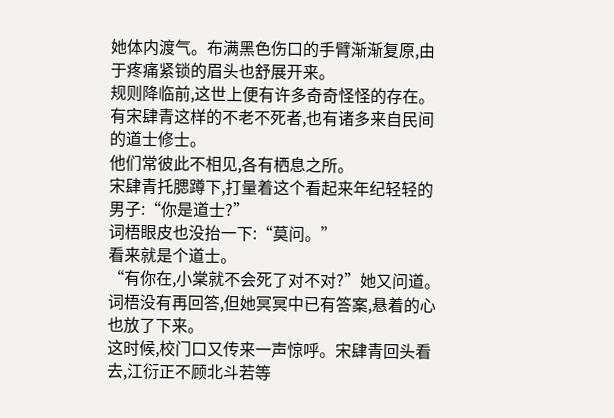她体内渡气。布满黑色伤口的手臂渐渐复原,由于疼痛紧锁的眉头也舒展开来。
规则降临前,这世上便有许多奇奇怪怪的存在。有宋肆青这样的不老不死者,也有诸多来自民间的道士修士。
他们常彼此不相见,各有栖息之所。
宋肆青托腮蹲下,打量着这个看起来年纪轻轻的男子:“你是道士?”
词梧眼皮也没抬一下:“莫问。”
看来就是个道士。
“有你在,小棠就不会死了对不对?”她又问道。
词梧没有再回答,但她冥冥中已有答案,悬着的心也放了下来。
这时候,校门口又传来一声惊呼。宋肆青回头看去,江衍正不顾北斗若等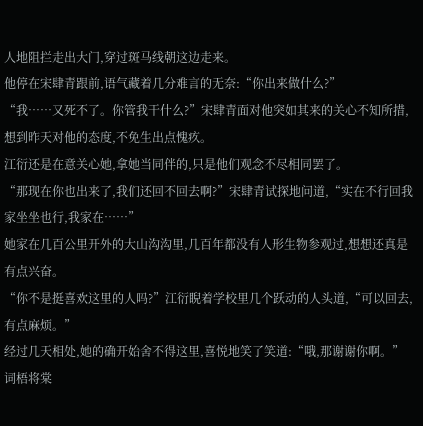人地阻拦走出大门,穿过斑马线朝这边走来。
他停在宋肆青跟前,语气藏着几分难言的无奈:“你出来做什么?”
“我……又死不了。你管我干什么?”宋肆青面对他突如其来的关心不知所措,想到昨天对他的态度,不免生出点愧疚。
江衍还是在意关心她,拿她当同伴的,只是他们观念不尽相同罢了。
“那现在你也出来了,我们还回不回去啊?”宋肆青试探地问道,“实在不行回我家坐坐也行,我家在……”
她家在几百公里开外的大山沟沟里,几百年都没有人形生物参观过,想想还真是有点兴奋。
“你不是挺喜欢这里的人吗?”江衍睨着学校里几个跃动的人头道,“可以回去,有点麻烦。”
经过几天相处,她的确开始舍不得这里,喜悦地笑了笑道:“哦,那谢谢你啊。”
词梧将棠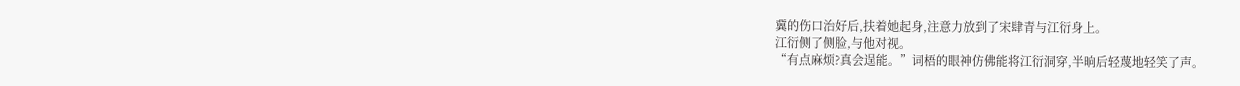冀的伤口治好后,扶着她起身,注意力放到了宋肆青与江衍身上。
江衍侧了侧脸,与他对视。
“有点麻烦?真会逞能。”词梧的眼神仿佛能将江衍洞穿,半晌后轻蔑地轻笑了声。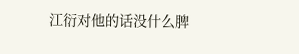江衍对他的话没什么脾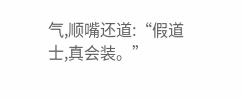气,顺嘴还道:“假道士,真会装。”